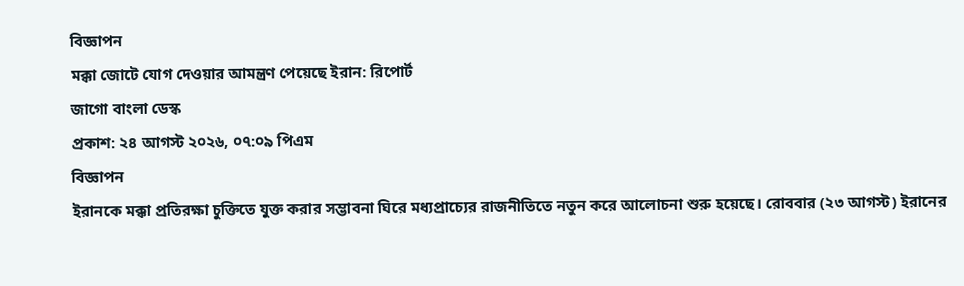বিজ্ঞাপন
মক্কা জোটে যোগ দেওয়ার আমন্ত্রণ পেয়েছে ইরান: রিপোর্ট
জাগো বাংলা ডেস্ক
প্রকাশ: ২৪ আগস্ট ২০২৬, ০৭:০৯ পিএম
বিজ্ঞাপন
ইরানকে মক্কা প্রতিরক্ষা চুক্তিতে যুক্ত করার সম্ভাবনা ঘিরে মধ্যপ্রাচ্যের রাজনীতিতে নতুন করে আলোচনা শুরু হয়েছে। রোববার (২৩ আগস্ট) ইরানের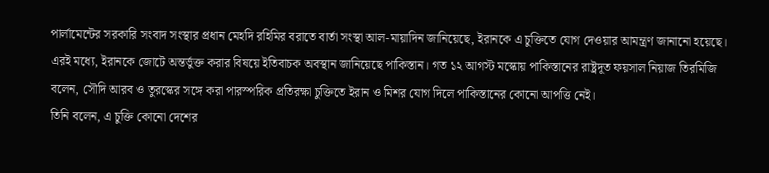পার্লামেন্টের সরকারি সংবাদ সংস্থার প্রধান মেহদি রহিমির বরাতে বার্তা সংস্থা আল-মায়াদিন জানিয়েছে, ইরানকে এ চুক্তিতে যোগ দেওয়ার আমন্ত্রণ জানানো হয়েছে।
এরই মধ্যে, ইরানকে জোটে অন্তর্ভুক্ত করার বিষয়ে ইতিবাচক অবস্থান জানিয়েছে পাকিস্তান। গত ১২ আগস্ট মস্কোয় পাকিস্তানের রাষ্ট্রদূত ফয়সাল নিয়াজ তিরমিজি বলেন, সৌদি আরব ও তুরস্কের সঙ্গে করা পারস্পরিক প্রতিরক্ষা চুক্তিতে ইরান ও মিশর যোগ দিলে পাকিস্তানের কোনো আপত্তি নেই।
তিনি বলেন, এ চুক্তি কোনো দেশের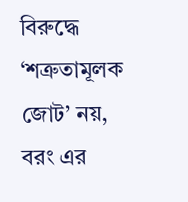বিরুদ্ধে ‘শত্রুতামূলক জোট’ নয়, বরং এর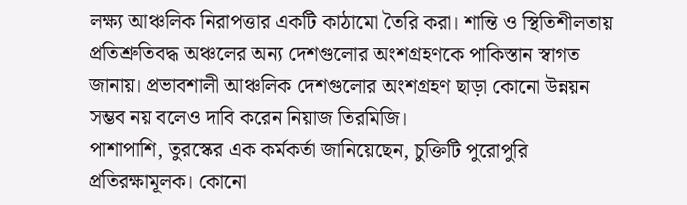লক্ষ্য আঞ্চলিক নিরাপত্তার একটি কাঠামো তৈরি করা। শান্তি ও স্থিতিশীলতায় প্রতিশ্রুতিবদ্ধ অঞ্চলের অন্য দেশগুলোর অংশগ্রহণকে পাকিস্তান স্বাগত জানায়। প্রভাবশালী আঞ্চলিক দেশগুলোর অংশগ্রহণ ছাড়া কোনো উন্নয়ন সম্ভব নয় বলেও দাবি করেন নিয়াজ তিরমিজি।
পাশাপাশি, তুরস্কের এক কর্মকর্তা জানিয়েছেন, চুক্তিটি পুরোপুরি প্রতিরক্ষামূলক। কোনো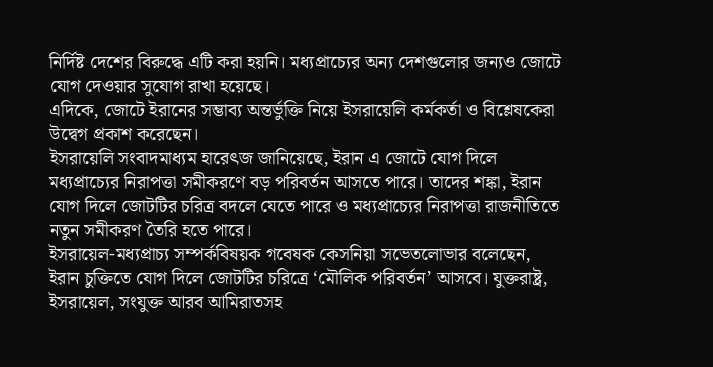নির্দিষ্ট দেশের বিরুদ্ধে এটি করা হয়নি। মধ্যপ্রাচ্যের অন্য দেশগুলোর জন্যও জোটে যোগ দেওয়ার সুযোগ রাখা হয়েছে।
এদিকে, জোটে ইরানের সম্ভাব্য অন্তর্ভুক্তি নিয়ে ইসরায়েলি কর্মকর্তা ও বিশ্লেষকেরা উদ্বেগ প্রকাশ করেছেন।
ইসরায়েলি সংবাদমাধ্যম হারেৎজ জানিয়েছে, ইরান এ জোটে যোগ দিলে মধ্যপ্রাচ্যের নিরাপত্তা সমীকরণে বড় পরিবর্তন আসতে পারে। তাদের শঙ্কা, ইরান যোগ দিলে জোটটির চরিত্র বদলে যেতে পারে ও মধ্যপ্রাচ্যের নিরাপত্তা রাজনীতিতে নতুন সমীকরণ তৈরি হতে পারে।
ইসরায়েল-মধ্যপ্রাচ্য সম্পর্কবিষয়ক গবেষক কেসনিয়া সভেতলোভার বলেছেন, ইরান চুক্তিতে যোগ দিলে জোটটির চরিত্রে ‘মৌলিক পরিবর্তন’ আসবে। যুক্তরাষ্ট্র, ইসরায়েল, সংযুক্ত আরব আমিরাতসহ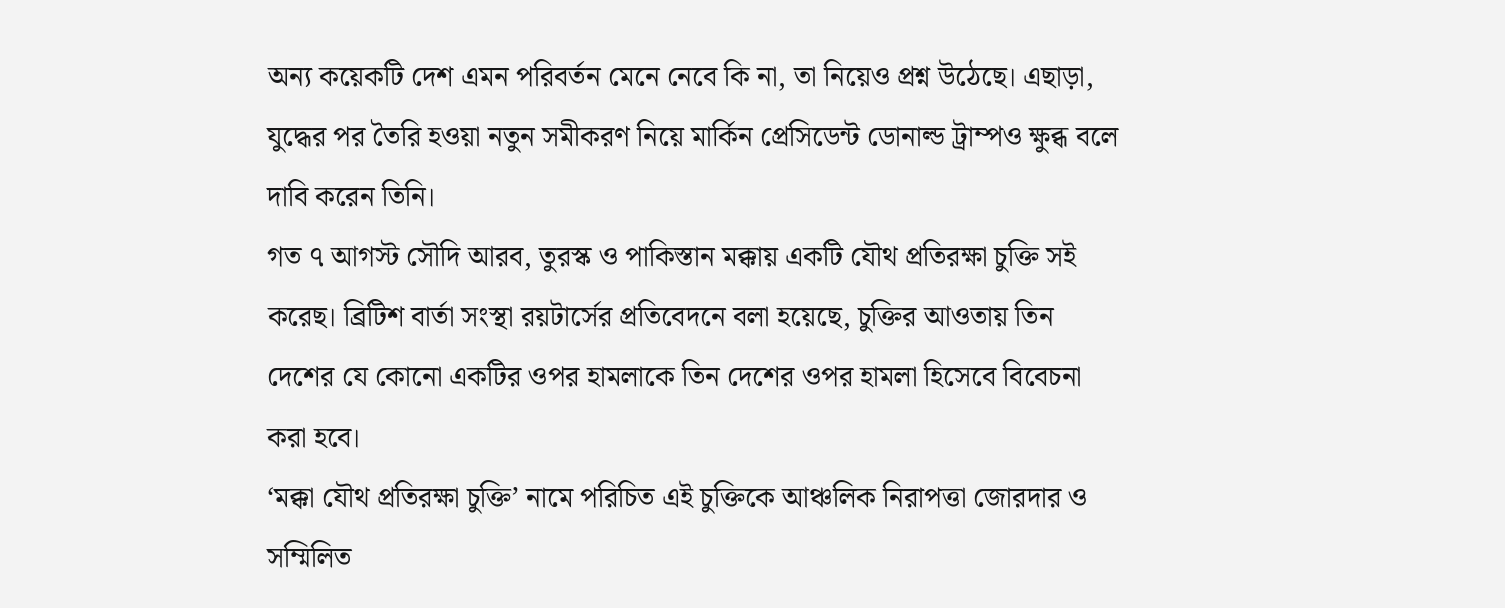অন্য কয়েকটি দেশ এমন পরিবর্তন মেনে নেবে কি না, তা নিয়েও প্রশ্ন উঠেছে। এছাড়া, যুদ্ধের পর তৈরি হওয়া নতুন সমীকরণ নিয়ে মার্কিন প্রেসিডেন্ট ডোনাল্ড ট্রাম্পও ক্ষুব্ধ বলে দাবি করেন তিনি।
গত ৭ আগস্ট সৌদি আরব, তুরস্ক ও পাকিস্তান মক্কায় একটি যৌথ প্রতিরক্ষা চুক্তি সই করেছ। ব্রিটিশ বার্তা সংস্থা রয়টার্সের প্রতিবেদনে বলা হয়েছে, চুক্তির আওতায় তিন দেশের যে কোনো একটির ওপর হামলাকে তিন দেশের ওপর হামলা হিসেবে বিবেচনা করা হবে।
‘মক্কা যৌথ প্রতিরক্ষা চুক্তি’ নামে পরিচিত এই চুক্তিকে আঞ্চলিক নিরাপত্তা জোরদার ও সম্মিলিত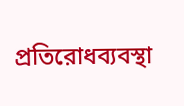প্রতিরোধব্যবস্থা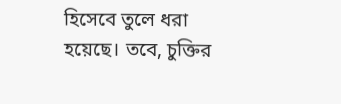হিসেবে তুলে ধরা হয়েছে। তবে, চুক্তির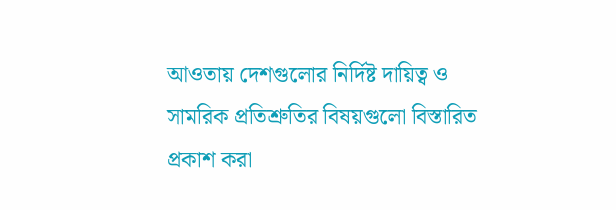আওতায় দেশগুলোর নির্দিষ্ট দায়িত্ব ও সামরিক প্রতিশ্রুতির বিষয়গুলো বিস্তারিত প্রকাশ করা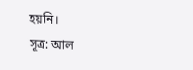হয়নি।
সূত্র: আল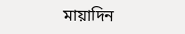মায়াদিন